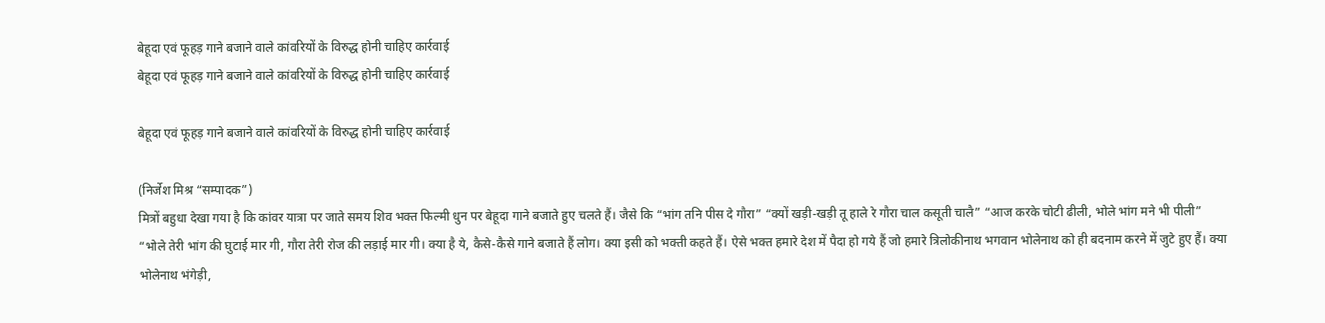बेहूदा एवं फूहड़ गाने बजाने वाले कांवरियों के विरुद्ध होनी चाहिए कार्रवाई
बेहूदा एवं फूहड़ गाने बजाने वाले कांवरियों के विरुद्ध होनी चाहिए कार्रवाई

बेहूदा एवं फूहड़ गाने बजाने वाले कांवरियों के विरुद्ध होनी चाहिए कार्रवाई

(निर्जेश मिश्र “सम्पादक”)
मित्रों बहुधा देखा गया है कि कांवर यात्रा पर जाते समय शिव भक्त फिल्मी धुन पर बेहूदा गाने बजाते हुए चलते हैं। जैसे कि “भांग तनि पीस दे गौरा” “क्यों खड़ी-खड़ी तू हाले रे गौरा चाल कसूती चालै” “आज करके चोटी ढीली, भोले भांग मने भी पीली” “भोले तेरी भांग की घुटाई मार गी, गौरा तेरी रोज की लड़ाई मार गी। क्या है ये, कैसे-कैसे गाने बजाते हैं लोग। क्या इसी को भक्ती कहते हैं। ऐसे भक्त हमारे देश में पैदा हो गये हैं जो हमारे त्रिलोकीनाथ भगवान भोलेनाथ को ही बदनाम करने में जुटे हुए हैं। क्या भोलेनाथ भंगेड़ी,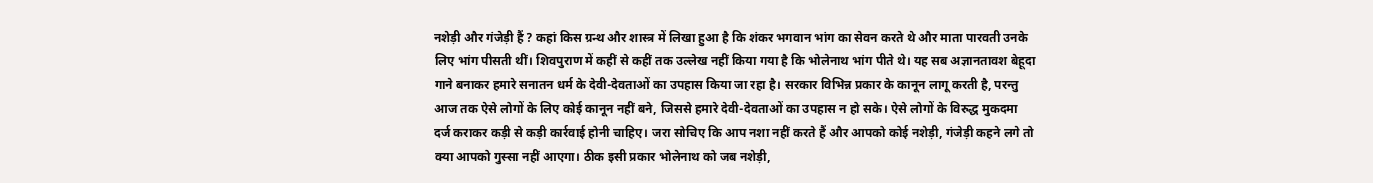नशेड़ी और गंजेड़ी हैं ? कहां किस ग्रन्थ और शास्त्र में लिखा हुआ है कि शंकर भगवान भांग का सेवन करते थे और माता पारवती उनके लिए भांग पीसती थीं। शिवपुराण में कहीं से कहीं तक उल्लेख नहीं किया गया है कि भोलेनाथ भांग पीते थे। यह सब अज्ञानतावश बेहूदा गाने बनाकर हमारे सनातन धर्म के देवी-देवताओं का उपहास किया जा रहा है। सरकार विभिन्न प्रकार के कानून लागू करती है, परन्तु आज तक ऐसे लोगों के लिए कोई कानून नहीं बने, जिससे हमारे देवी-देवताओं का उपहास न हो सके। ऐसे लोगों के विरुद्ध मुकदमा दर्ज कराकर कड़ी से कड़ी कार्रवाई होनी चाहिए। जरा सोचिए कि आप नशा नहीं करते हैं और आपको कोई नशेड़ी, गंजेड़ी कहने लगे तो क्या आपको गुस्सा नहीं आएगा। ठीक इसी प्रकार भोलेनाथ को जब नशेड़ी,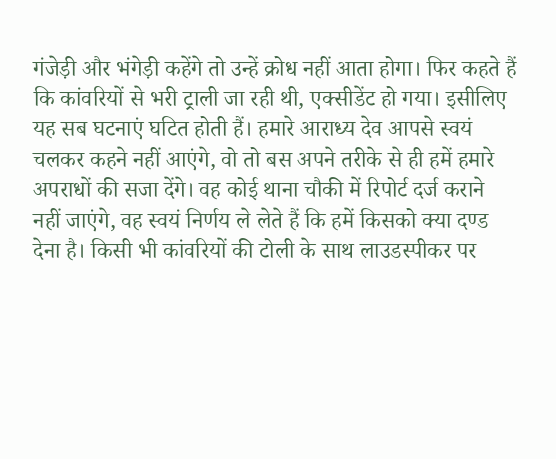गंजेड़ी और भंगेड़ी कहेंगे तो उन्हें क्रोध नहीं आता होगा। फिर कहते हैं कि कांवरियों से भरी ट्राली जा रही थी, एक्सीडेंट हो गया। इसीलिए यह सब घटनाएं घटित होती हैं। हमारे आराध्य देव आपसे स्वयं चलकर कहने नहीं आएंगे, वो तो बस अपने तरीके से ही हमें हमारे अपराधों की सजा देंगे। वह कोई थाना चौकी में रिपोर्ट दर्ज कराने नहीं जाएंगे, वह स्वयं निर्णय ले लेते हैं कि हमें किसको क्या दण्ड देना है। किसी भी कांवरियों की टोली के साथ लाउडस्पीकर पर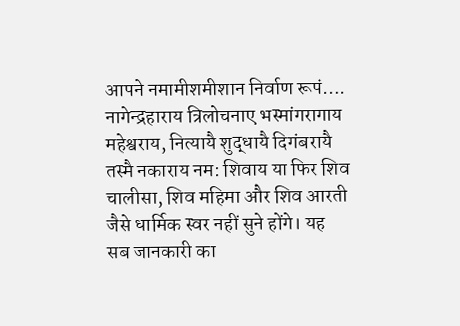आपने नमामीशमीशान निर्वाण रूपं…. नागेन्द्रहाराय त्रिलोचनाए भस्मांगरागाय महेश्वराय, नित्यायै शुद्धायै दिगंबरायै तस्मै नकाराय नम: शिवाय या फिर शिव चालीसा, शिव महिमा और शिव आरती जैसे धार्मिक स्वर नहीं सुने होंगे। यह सब जानकारी का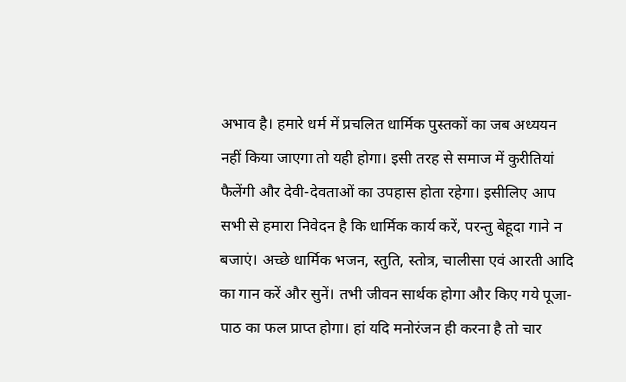अभाव है। हमारे धर्म में प्रचलित धार्मिक पुस्तकों का जब अध्ययन नहीं किया जाएगा तो यही होगा। इसी तरह से समाज में कुरीतियां फैलेंगी और देवी-देवताओं का उपहास होता रहेगा। इसीलिए आप सभी से हमारा निवेदन है कि धार्मिक कार्य करें, परन्तु बेहूदा गाने न बजाएं। अच्छे धार्मिक भजन, स्तुति, स्तोत्र, चालीसा एवं आरती आदि का गान करें और सुनें। तभी जीवन सार्थक होगा और किए गये पूजा-पाठ का फल प्राप्त होगा। हां यदि मनोरंजन ही करना है तो चार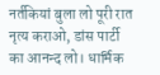नर्तकियां बुला लो पूरी रात नृत्य कराओ, डांस पार्टी का आनन्द लो। धार्मिक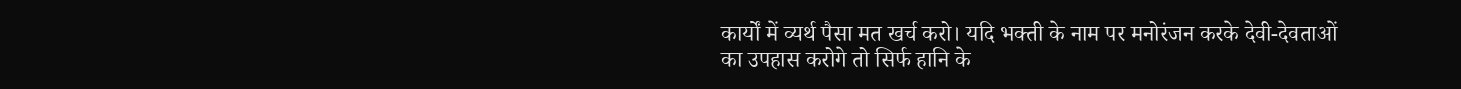कार्यों में व्यर्थ पैसा मत खर्च करो। यदि भक्ती के नाम पर मनोरंजन करके देवी-देवताओं का उपहास करोगे तो सिर्फ हानि के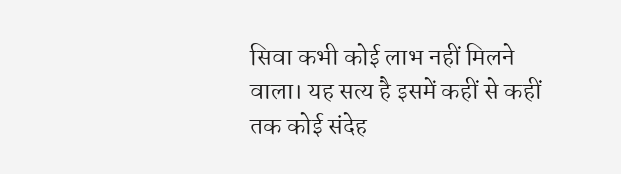सिवा कभी कोई लाभ नहीं मिलने वाला। यह सत्य है इसमें कहीं से कहीं तक कोई संदेह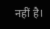नहीं है।